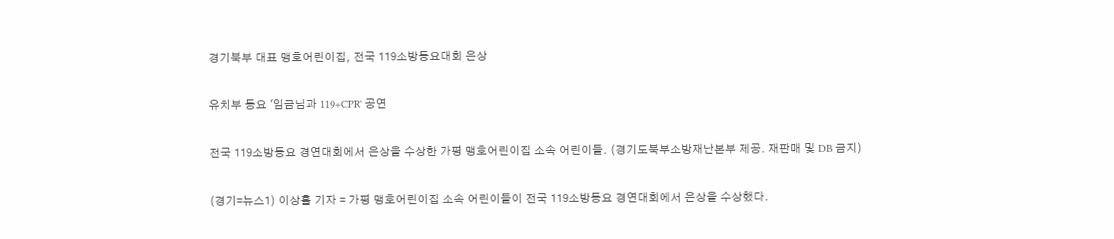경기북부 대표 맹호어린이집, 전국 119소방동요대회 은상

유치부 동요 '임금님과 119+CPR' 공연

전국 119소방동요 경연대회에서 은상을 수상한 가평 맹호어린이집 소속 어린이들. (경기도북부소방재난본부 제공. 재판매 및 DB 금지)

(경기=뉴스1) 이상휼 기자 = 가평 맹호어린이집 소속 어린이들이 전국 119소방동요 경연대회에서 은상을 수상했다.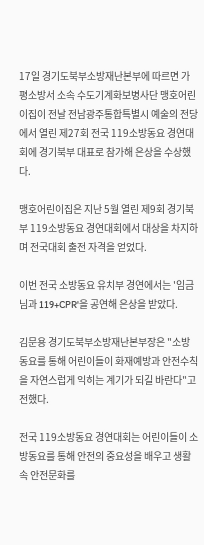17일 경기도북부소방재난본부에 따르면 가평소방서 소속 수도기계화보병사단 맹호어린이집이 전날 전남광주통합특별시 예술의 전당에서 열린 제27회 전국 119소방동요 경연대회에 경기북부 대표로 참가해 은상을 수상했다.

맹호어린이집은 지난 5월 열린 제9회 경기북부 119소방동요 경연대회에서 대상을 차지하며 전국대회 출전 자격을 얻었다.

이번 전국 소방동요 유치부 경연에서는 '임금님과 119+CPR'을 공연해 은상을 받았다.

김문용 경기도북부소방재난본부장은 "소방동요를 통해 어린이들이 화재예방과 안전수칙을 자연스럽게 익히는 계기가 되길 바란다"고 전했다.

전국 119소방동요 경연대회는 어린이들이 소방동요를 통해 안전의 중요성을 배우고 생활 속 안전문화를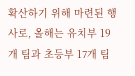확산하기 위해 마련된 행사로, 올해는 유치부 19개 팀과 초등부 17개 팀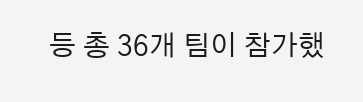등 총 36개 팀이 참가했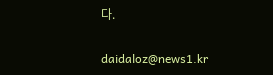다.

daidaloz@news1.kr